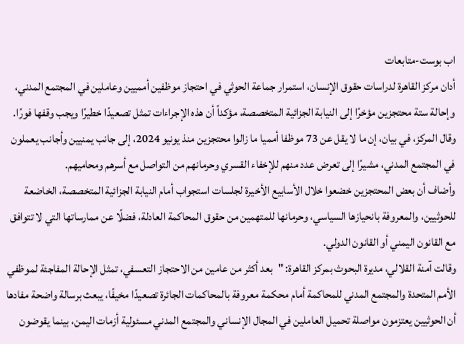اب بوست-متابعات
أدان مركز القاهرة لدراسات حقوق الإنسان، استمرار جماعة الحوثي في احتجاز موظفين أمميين وعاملين في المجتمع المدني، وإحالة ستة محتجزين مؤخرًا إلى النيابة الجزائية المتخصصة، مؤكداً أن هذه الإجراءات تمثل تصعيدًا خطيرًا ويجب وقفها فورًا.
وقال المركز، في بيان، إن ما لا يقل عن 73 موظفا أمميا ما زالوا محتجزين منذ يونيو 2024، إلى جانب يمنيين وأجانب يعملون في المجتمع المدني، مشيرًا إلى تعرض عدد منهم للإخفاء القسري وحرمانهم من التواصل مع أسرهم ومحاميهم.
وأضاف أن بعض المحتجزين خضعوا خلال الأسابيع الأخيرة لجلسات استجواب أمام النيابة الجزائية المتخصصة، الخاضعة للحوثيين، والمعروفة بانحيازها السياسي، وحرمانها للمتهمين من حقوق المحاكمة العادلة، فضلًا عن ممارساتها التي لا تتوافق مع القانون اليمني أو القانون الدولي.
وقالت آمنة القلالي، مديرة البحوث بمركز القاهرة: "بعد أكثر من عامين من الاحتجاز التعسفي، تمثل الإحالة المفاجئة لموظفي الأمم المتحدة والمجتمع المدني للمحاكمة أمام محكمة معروفة بالمحاكمات الجائرة تصعيدًا مخيفًا، يبعث برسالة واضحة مفادها أن الحوثيين يعتزمون مواصلة تحميل العاملين في المجال الإنساني والمجتمع المدني مسئولية أزمات اليمن، بينما يقوضون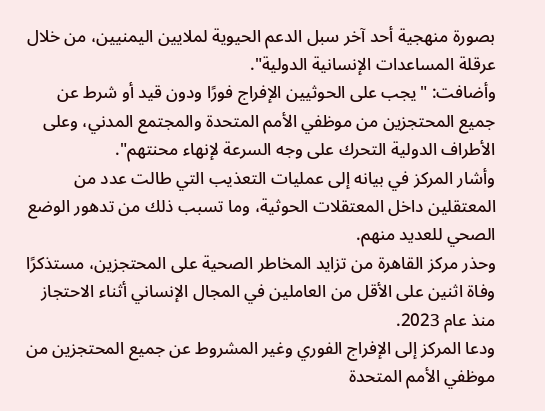بصورة منهجية أحد آخر سبل الدعم الحيوية لملايين اليمنيين، من خلال عرقلة المساعدات الإنسانية الدولية".
وأضافت: "يجب على الحوثيين الإفراج فورًا ودون قيد أو شرط عن جميع المحتجزين من موظفي الأمم المتحدة والمجتمع المدني، وعلى الأطراف الدولية التحرك على وجه السرعة لإنهاء محنتهم".
وأشار المركز في بيانه إلى عمليات التعذيب التي طالت عدد من المعتقلين داخل المعتقلات الحوثية، وما تسبب ذلك من تدهور الوضع الصحي للعديد منهم.
وحذر مركز القاهرة من تزايد المخاطر الصحية على المحتجزين، مستذكرًا وفاة اثنين على الأقل من العاملين في المجال الإنساني أثناء الاحتجاز منذ عام 2023.
ودعا المركز إلى الإفراج الفوري وغير المشروط عن جميع المحتجزين من موظفي الأمم المتحدة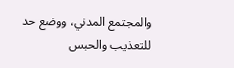والمجتمع المدني، ووضع حد للتعذيب والحبس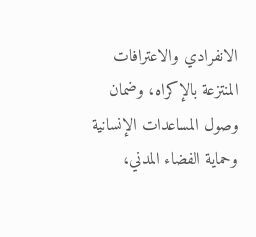الانفرادي والاعترافات المنتزعة بالإكراه، وضمان وصول المساعدات الإنسانية وحماية الفضاء المدني،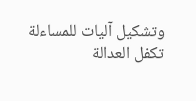وتشكيل آليات للمساءلة تكفل العدالة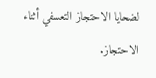لضحايا الاحتجاز التعسفي أثناء الاحتجاز.